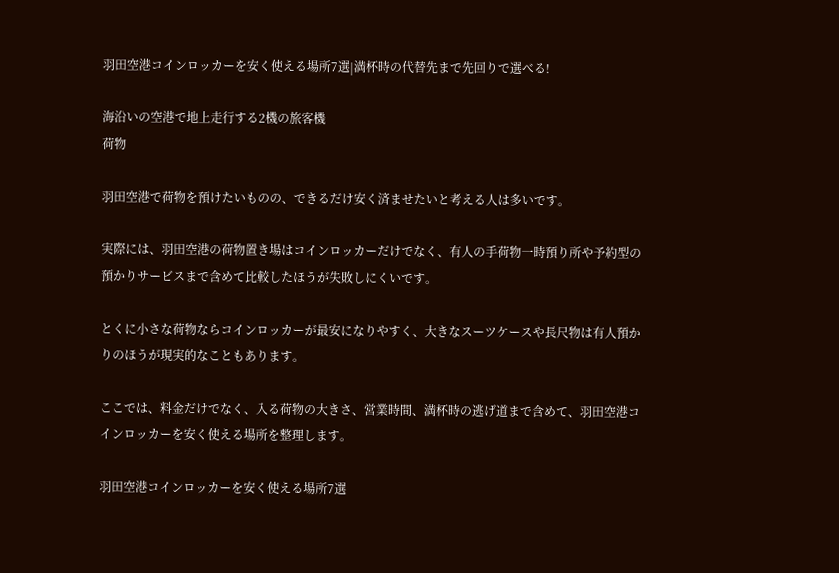羽田空港コインロッカーを安く使える場所7選|満杯時の代替先まで先回りで選べる!

海沿いの空港で地上走行する2機の旅客機
荷物

羽田空港で荷物を預けたいものの、できるだけ安く済ませたいと考える人は多いです。

実際には、羽田空港の荷物置き場はコインロッカーだけでなく、有人の手荷物一時預り所や予約型の預かりサービスまで含めて比較したほうが失敗しにくいです。

とくに小さな荷物ならコインロッカーが最安になりやすく、大きなスーツケースや長尺物は有人預かりのほうが現実的なこともあります。

ここでは、料金だけでなく、入る荷物の大きさ、営業時間、満杯時の逃げ道まで含めて、羽田空港コインロッカーを安く使える場所を整理します。

羽田空港コインロッカーを安く使える場所7選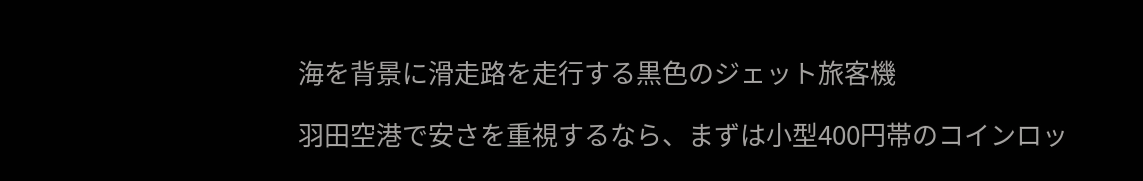海を背景に滑走路を走行する黒色のジェット旅客機

羽田空港で安さを重視するなら、まずは小型400円帯のコインロッ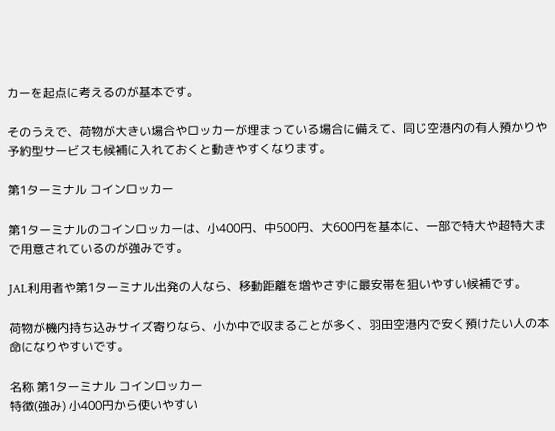カーを起点に考えるのが基本です。

そのうえで、荷物が大きい場合やロッカーが埋まっている場合に備えて、同じ空港内の有人預かりや予約型サービスも候補に入れておくと動きやすくなります。

第1ターミナル コインロッカー

第1ターミナルのコインロッカーは、小400円、中500円、大600円を基本に、一部で特大や超特大まで用意されているのが強みです。

JAL利用者や第1ターミナル出発の人なら、移動距離を増やさずに最安帯を狙いやすい候補です。

荷物が機内持ち込みサイズ寄りなら、小か中で収まることが多く、羽田空港内で安く預けたい人の本命になりやすいです。

名称 第1ターミナル コインロッカー
特徴(強み) 小400円から使いやすい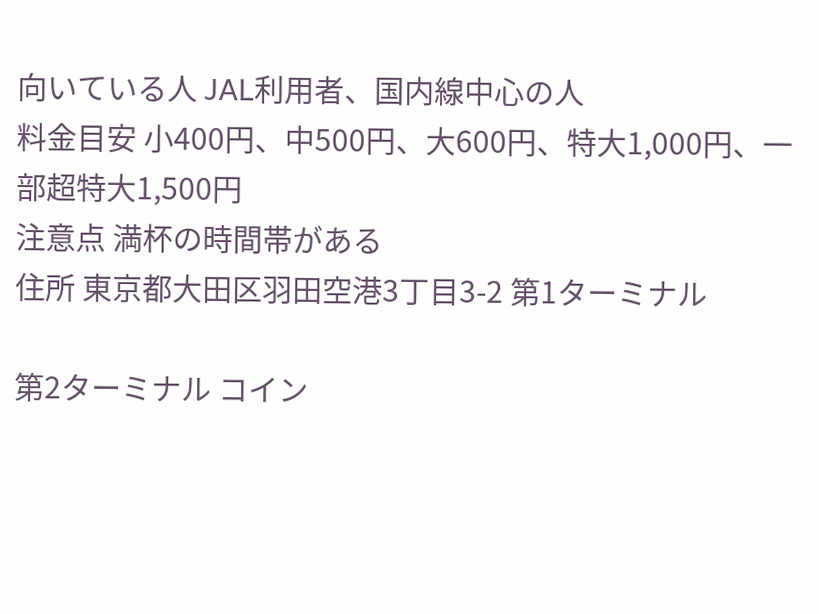向いている人 JAL利用者、国内線中心の人
料金目安 小400円、中500円、大600円、特大1,000円、一部超特大1,500円
注意点 満杯の時間帯がある
住所 東京都大田区羽田空港3丁目3-2 第1ターミナル

第2ターミナル コイン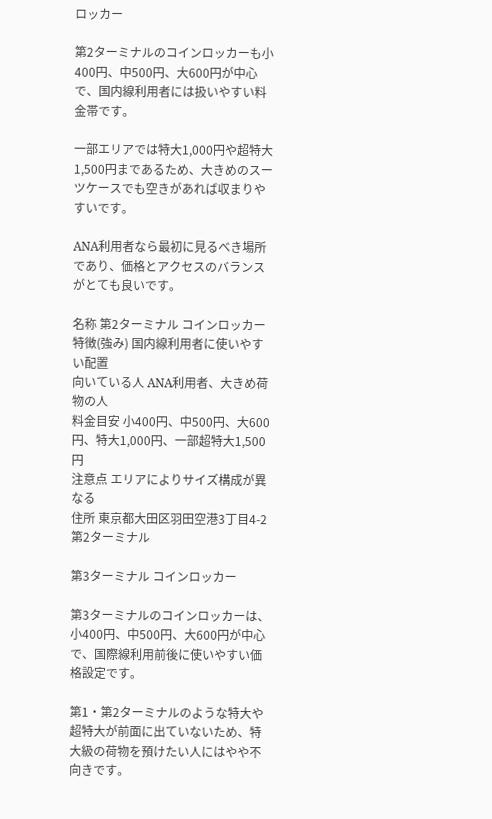ロッカー

第2ターミナルのコインロッカーも小400円、中500円、大600円が中心で、国内線利用者には扱いやすい料金帯です。

一部エリアでは特大1,000円や超特大1,500円まであるため、大きめのスーツケースでも空きがあれば収まりやすいです。

ANA利用者なら最初に見るべき場所であり、価格とアクセスのバランスがとても良いです。

名称 第2ターミナル コインロッカー
特徴(強み) 国内線利用者に使いやすい配置
向いている人 ANA利用者、大きめ荷物の人
料金目安 小400円、中500円、大600円、特大1,000円、一部超特大1,500円
注意点 エリアによりサイズ構成が異なる
住所 東京都大田区羽田空港3丁目4-2 第2ターミナル

第3ターミナル コインロッカー

第3ターミナルのコインロッカーは、小400円、中500円、大600円が中心で、国際線利用前後に使いやすい価格設定です。

第1・第2ターミナルのような特大や超特大が前面に出ていないため、特大級の荷物を預けたい人にはやや不向きです。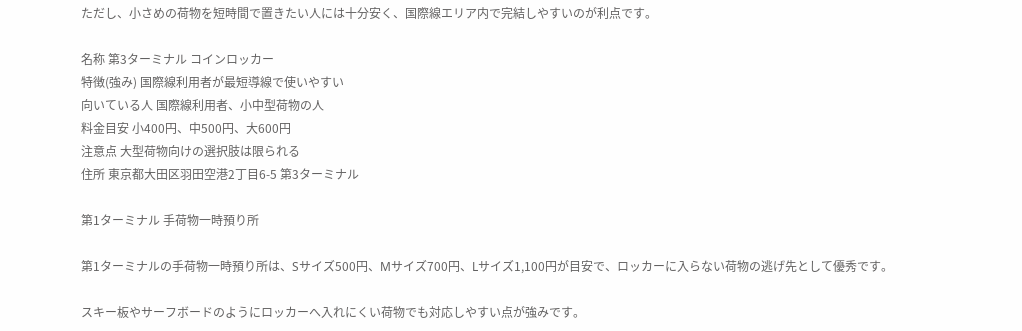ただし、小さめの荷物を短時間で置きたい人には十分安く、国際線エリア内で完結しやすいのが利点です。

名称 第3ターミナル コインロッカー
特徴(強み) 国際線利用者が最短導線で使いやすい
向いている人 国際線利用者、小中型荷物の人
料金目安 小400円、中500円、大600円
注意点 大型荷物向けの選択肢は限られる
住所 東京都大田区羽田空港2丁目6-5 第3ターミナル

第1ターミナル 手荷物一時預り所

第1ターミナルの手荷物一時預り所は、Sサイズ500円、Mサイズ700円、Lサイズ1,100円が目安で、ロッカーに入らない荷物の逃げ先として優秀です。

スキー板やサーフボードのようにロッカーへ入れにくい荷物でも対応しやすい点が強みです。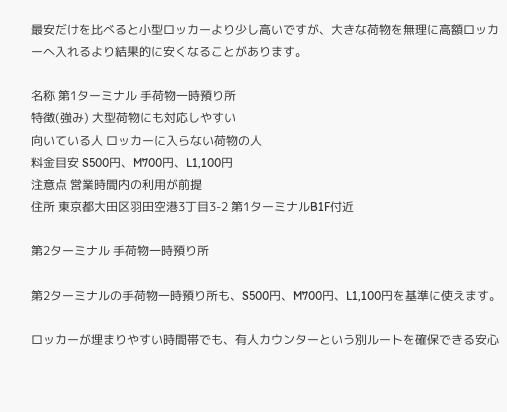最安だけを比べると小型ロッカーより少し高いですが、大きな荷物を無理に高額ロッカーへ入れるより結果的に安くなることがあります。

名称 第1ターミナル 手荷物一時預り所
特徴(強み) 大型荷物にも対応しやすい
向いている人 ロッカーに入らない荷物の人
料金目安 S500円、M700円、L1,100円
注意点 営業時間内の利用が前提
住所 東京都大田区羽田空港3丁目3-2 第1ターミナルB1F付近

第2ターミナル 手荷物一時預り所

第2ターミナルの手荷物一時預り所も、S500円、M700円、L1,100円を基準に使えます。

ロッカーが埋まりやすい時間帯でも、有人カウンターという別ルートを確保できる安心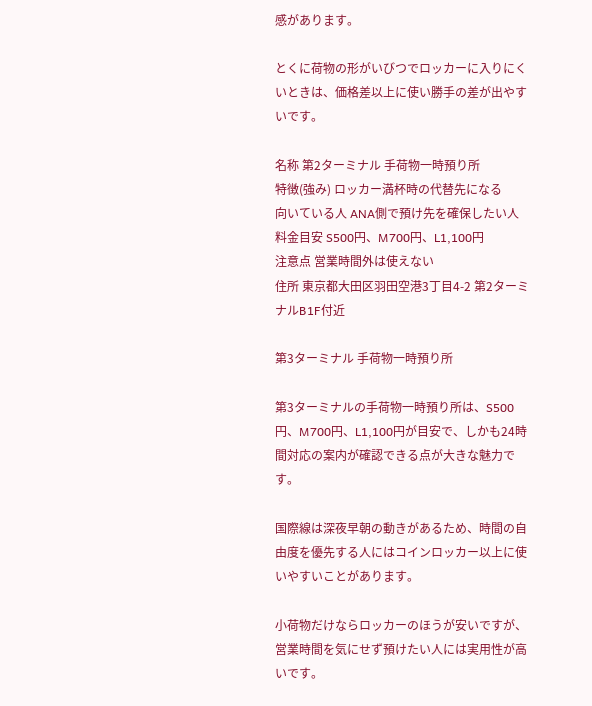感があります。

とくに荷物の形がいびつでロッカーに入りにくいときは、価格差以上に使い勝手の差が出やすいです。

名称 第2ターミナル 手荷物一時預り所
特徴(強み) ロッカー満杯時の代替先になる
向いている人 ANA側で預け先を確保したい人
料金目安 S500円、M700円、L1,100円
注意点 営業時間外は使えない
住所 東京都大田区羽田空港3丁目4-2 第2ターミナルB1F付近

第3ターミナル 手荷物一時預り所

第3ターミナルの手荷物一時預り所は、S500円、M700円、L1,100円が目安で、しかも24時間対応の案内が確認できる点が大きな魅力です。

国際線は深夜早朝の動きがあるため、時間の自由度を優先する人にはコインロッカー以上に使いやすいことがあります。

小荷物だけならロッカーのほうが安いですが、営業時間を気にせず預けたい人には実用性が高いです。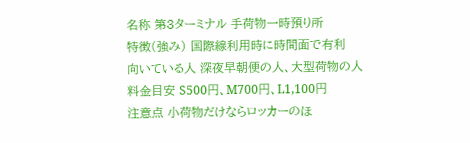名称 第3ターミナル 手荷物一時預り所
特徴(強み) 国際線利用時に時間面で有利
向いている人 深夜早朝便の人、大型荷物の人
料金目安 S500円、M700円、L1,100円
注意点 小荷物だけならロッカーのほ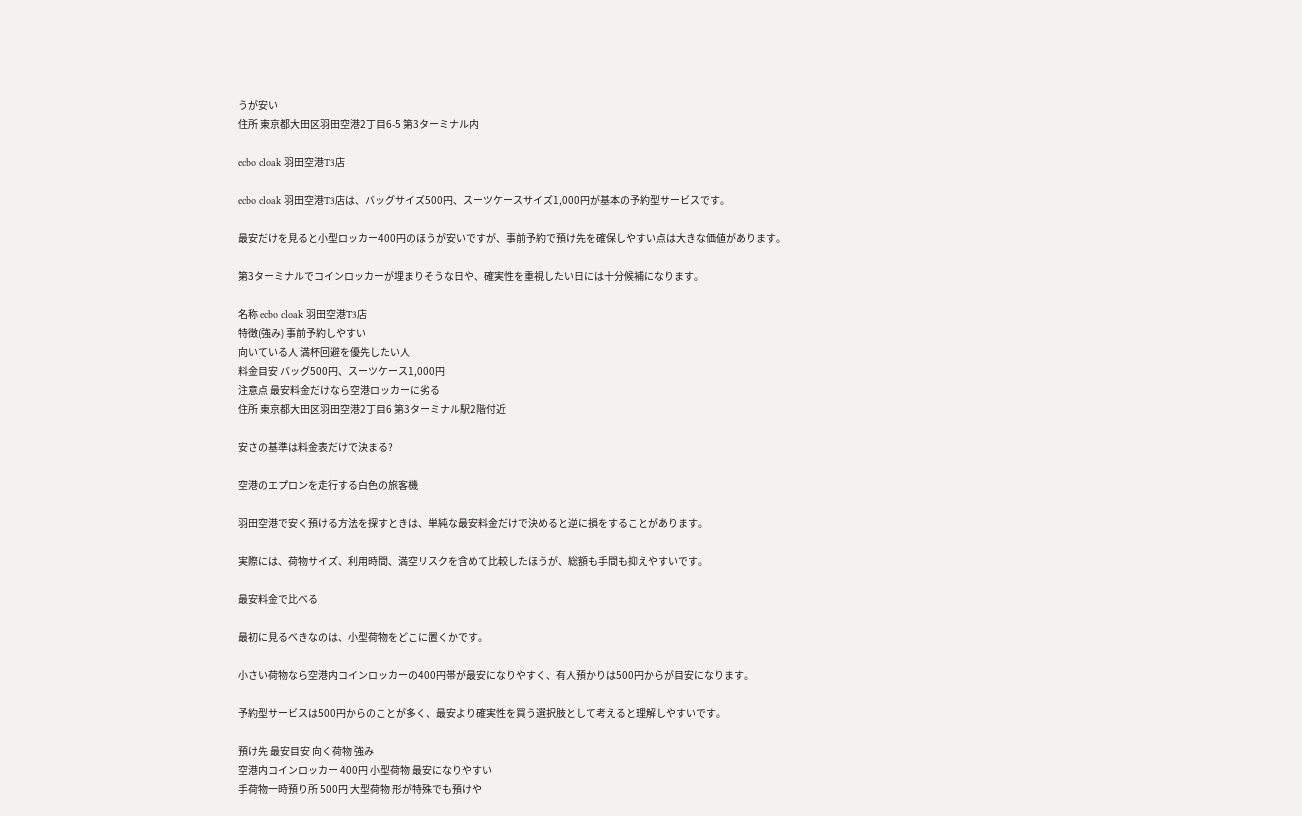うが安い
住所 東京都大田区羽田空港2丁目6-5 第3ターミナル内

ecbo cloak 羽田空港T3店

ecbo cloak 羽田空港T3店は、バッグサイズ500円、スーツケースサイズ1,000円が基本の予約型サービスです。

最安だけを見ると小型ロッカー400円のほうが安いですが、事前予約で預け先を確保しやすい点は大きな価値があります。

第3ターミナルでコインロッカーが埋まりそうな日や、確実性を重視したい日には十分候補になります。

名称 ecbo cloak 羽田空港T3店
特徴(強み) 事前予約しやすい
向いている人 満杯回避を優先したい人
料金目安 バッグ500円、スーツケース1,000円
注意点 最安料金だけなら空港ロッカーに劣る
住所 東京都大田区羽田空港2丁目6 第3ターミナル駅2階付近

安さの基準は料金表だけで決まる?

空港のエプロンを走行する白色の旅客機

羽田空港で安く預ける方法を探すときは、単純な最安料金だけで決めると逆に損をすることがあります。

実際には、荷物サイズ、利用時間、満空リスクを含めて比較したほうが、総額も手間も抑えやすいです。

最安料金で比べる

最初に見るべきなのは、小型荷物をどこに置くかです。

小さい荷物なら空港内コインロッカーの400円帯が最安になりやすく、有人預かりは500円からが目安になります。

予約型サービスは500円からのことが多く、最安より確実性を買う選択肢として考えると理解しやすいです。

預け先 最安目安 向く荷物 強み
空港内コインロッカー 400円 小型荷物 最安になりやすい
手荷物一時預り所 500円 大型荷物 形が特殊でも預けや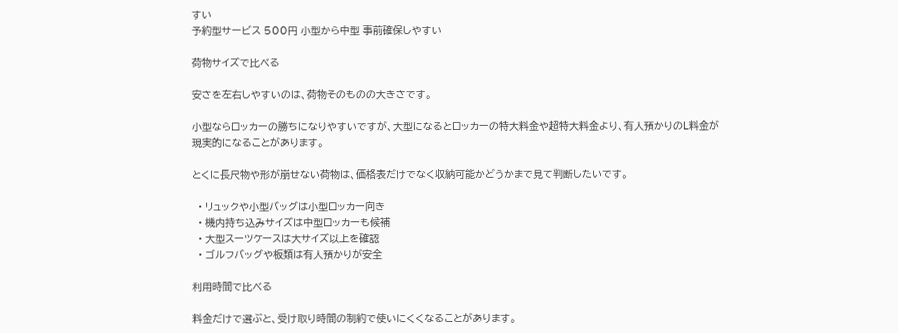すい
予約型サービス 500円 小型から中型 事前確保しやすい

荷物サイズで比べる

安さを左右しやすいのは、荷物そのものの大きさです。

小型ならロッカーの勝ちになりやすいですが、大型になるとロッカーの特大料金や超特大料金より、有人預かりのL料金が現実的になることがあります。

とくに長尺物や形が崩せない荷物は、価格表だけでなく収納可能かどうかまで見て判断したいです。

  • リュックや小型バッグは小型ロッカー向き
  • 機内持ち込みサイズは中型ロッカーも候補
  • 大型スーツケースは大サイズ以上を確認
  • ゴルフバッグや板類は有人預かりが安全

利用時間で比べる

料金だけで選ぶと、受け取り時間の制約で使いにくくなることがあります。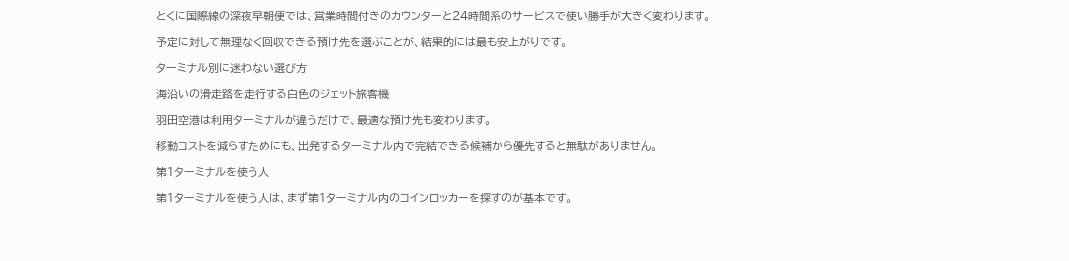とくに国際線の深夜早朝便では、営業時間付きのカウンターと24時間系のサービスで使い勝手が大きく変わります。

予定に対して無理なく回収できる預け先を選ぶことが、結果的には最も安上がりです。

ターミナル別に迷わない選び方

海沿いの滑走路を走行する白色のジェット旅客機

羽田空港は利用ターミナルが違うだけで、最適な預け先も変わります。

移動コストを減らすためにも、出発するターミナル内で完結できる候補から優先すると無駄がありません。

第1ターミナルを使う人

第1ターミナルを使う人は、まず第1ターミナル内のコインロッカーを探すのが基本です。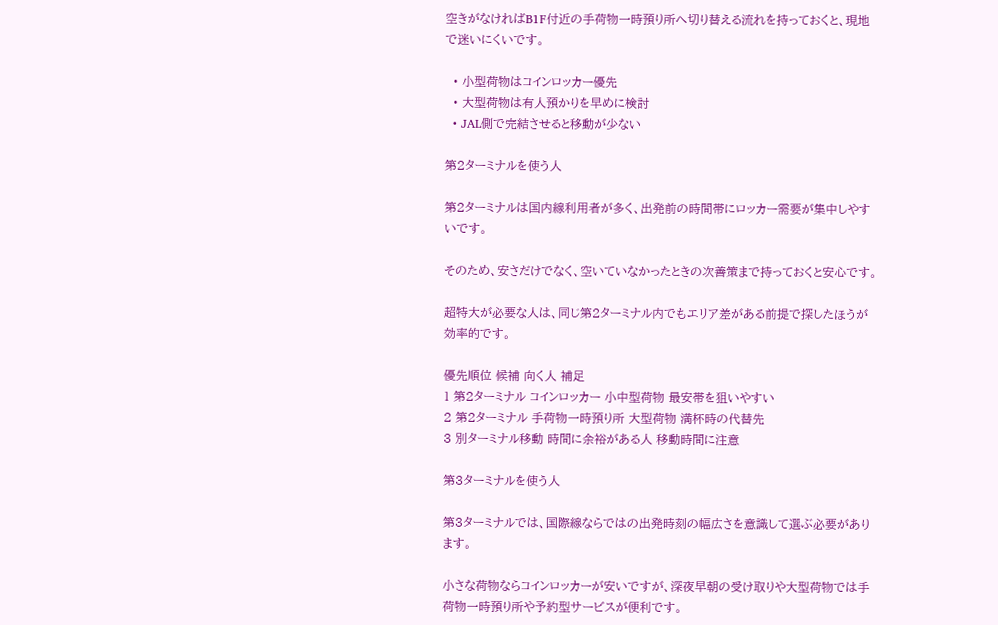空きがなければB1F付近の手荷物一時預り所へ切り替える流れを持っておくと、現地で迷いにくいです。

  • 小型荷物はコインロッカー優先
  • 大型荷物は有人預かりを早めに検討
  • JAL側で完結させると移動が少ない

第2ターミナルを使う人

第2ターミナルは国内線利用者が多く、出発前の時間帯にロッカー需要が集中しやすいです。

そのため、安さだけでなく、空いていなかったときの次善策まで持っておくと安心です。

超特大が必要な人は、同じ第2ターミナル内でもエリア差がある前提で探したほうが効率的です。

優先順位 候補 向く人 補足
1 第2ターミナル コインロッカー 小中型荷物 最安帯を狙いやすい
2 第2ターミナル 手荷物一時預り所 大型荷物 満杯時の代替先
3 別ターミナル移動 時間に余裕がある人 移動時間に注意

第3ターミナルを使う人

第3ターミナルでは、国際線ならではの出発時刻の幅広さを意識して選ぶ必要があります。

小さな荷物ならコインロッカーが安いですが、深夜早朝の受け取りや大型荷物では手荷物一時預り所や予約型サービスが便利です。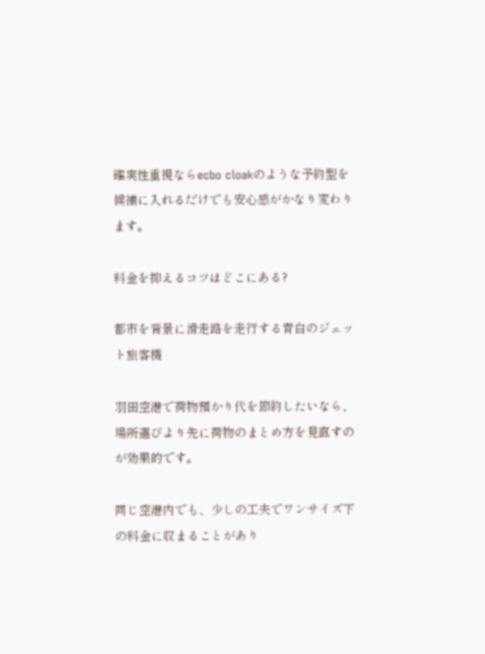確実性重視ならecbo cloakのような予約型を候補に入れるだけでも安心感がかなり変わります。

料金を抑えるコツはどこにある?

都市を背景に滑走路を走行する青白のジェット旅客機

羽田空港で荷物預かり代を節約したいなら、場所選びより先に荷物のまとめ方を見直すのが効果的です。

同じ空港内でも、少しの工夫でワンサイズ下の料金に収まることがあり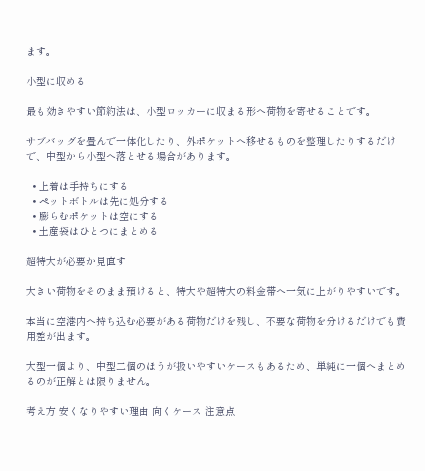ます。

小型に収める

最も効きやすい節約法は、小型ロッカーに収まる形へ荷物を寄せることです。

サブバッグを畳んで一体化したり、外ポケットへ移せるものを整理したりするだけで、中型から小型へ落とせる場合があります。

  • 上着は手持ちにする
  • ペットボトルは先に処分する
  • 膨らむポケットは空にする
  • 土産袋はひとつにまとめる

超特大が必要か見直す

大きい荷物をそのまま預けると、特大や超特大の料金帯へ一気に上がりやすいです。

本当に空港内へ持ち込む必要がある荷物だけを残し、不要な荷物を分けるだけでも費用差が出ます。

大型一個より、中型二個のほうが扱いやすいケースもあるため、単純に一個へまとめるのが正解とは限りません。

考え方 安くなりやすい理由 向くケース 注意点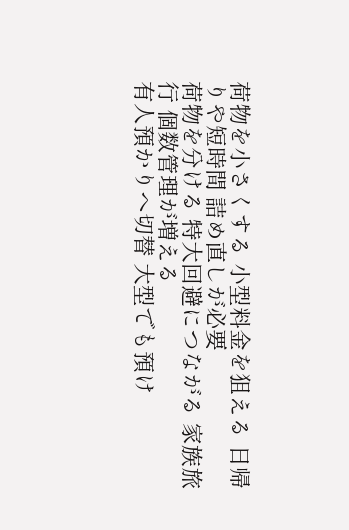荷物を小さくする 小型料金を狙える 日帰りや短時間 詰め直しが必要
荷物を分ける 特大回避につながる 家族旅行 個数管理が増える
有人預かりへ切替 大型でも預け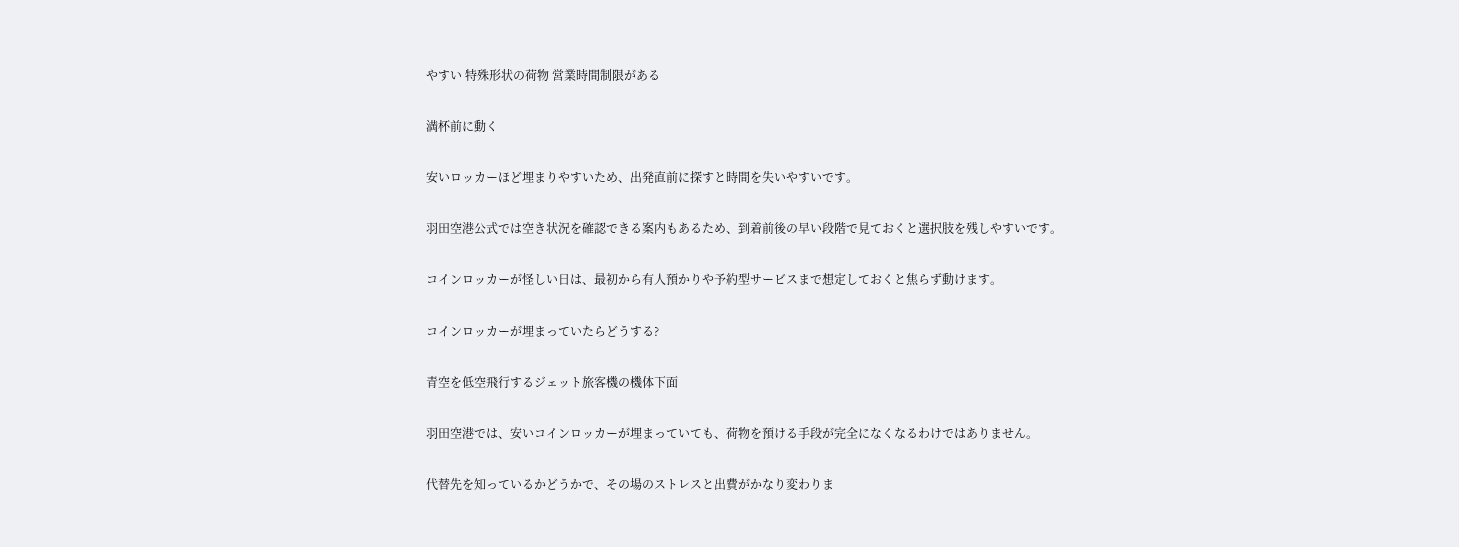やすい 特殊形状の荷物 営業時間制限がある

満杯前に動く

安いロッカーほど埋まりやすいため、出発直前に探すと時間を失いやすいです。

羽田空港公式では空き状況を確認できる案内もあるため、到着前後の早い段階で見ておくと選択肢を残しやすいです。

コインロッカーが怪しい日は、最初から有人預かりや予約型サービスまで想定しておくと焦らず動けます。

コインロッカーが埋まっていたらどうする?

青空を低空飛行するジェット旅客機の機体下面

羽田空港では、安いコインロッカーが埋まっていても、荷物を預ける手段が完全になくなるわけではありません。

代替先を知っているかどうかで、その場のストレスと出費がかなり変わりま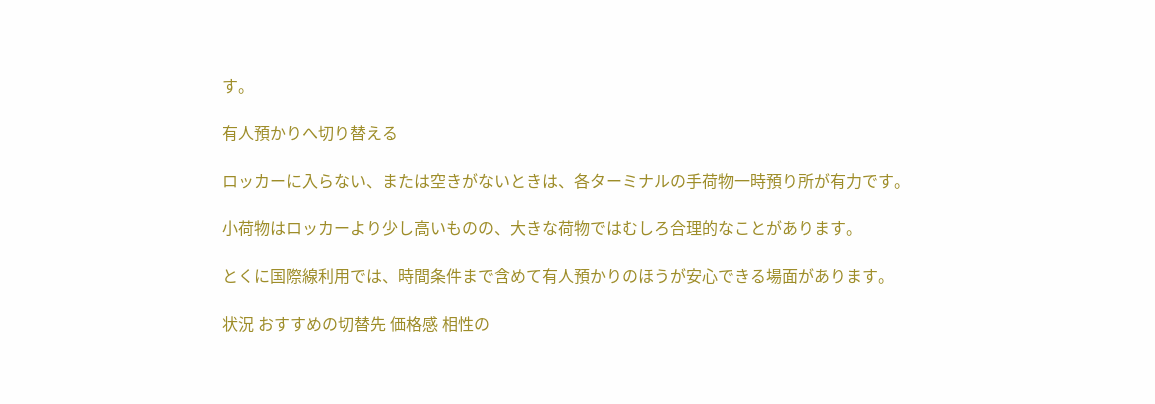す。

有人預かりへ切り替える

ロッカーに入らない、または空きがないときは、各ターミナルの手荷物一時預り所が有力です。

小荷物はロッカーより少し高いものの、大きな荷物ではむしろ合理的なことがあります。

とくに国際線利用では、時間条件まで含めて有人預かりのほうが安心できる場面があります。

状況 おすすめの切替先 価格感 相性の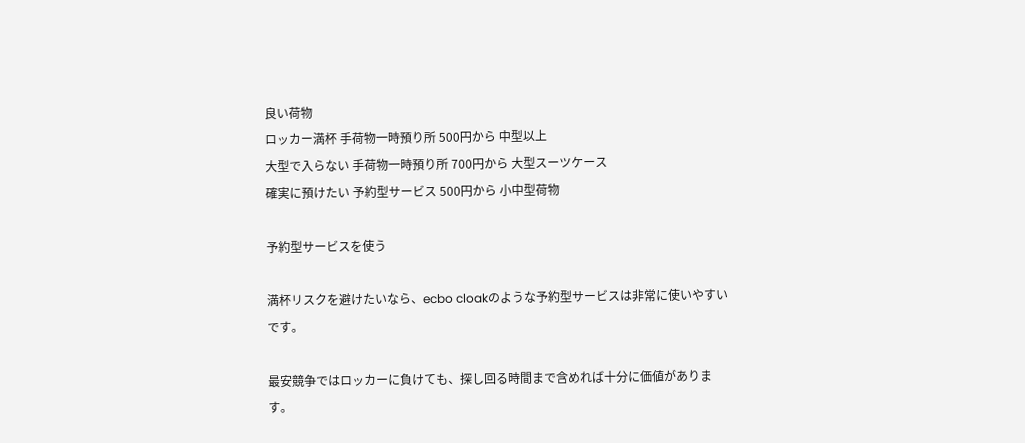良い荷物
ロッカー満杯 手荷物一時預り所 500円から 中型以上
大型で入らない 手荷物一時預り所 700円から 大型スーツケース
確実に預けたい 予約型サービス 500円から 小中型荷物

予約型サービスを使う

満杯リスクを避けたいなら、ecbo cloakのような予約型サービスは非常に使いやすいです。

最安競争ではロッカーに負けても、探し回る時間まで含めれば十分に価値があります。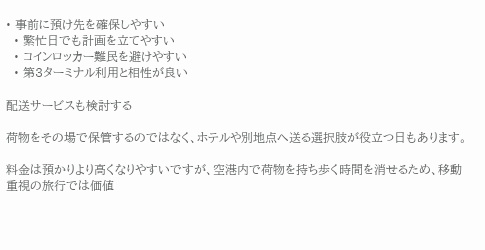• 事前に預け先を確保しやすい
  • 繁忙日でも計画を立てやすい
  • コインロッカー難民を避けやすい
  • 第3ターミナル利用と相性が良い

配送サービスも検討する

荷物をその場で保管するのではなく、ホテルや別地点へ送る選択肢が役立つ日もあります。

料金は預かりより高くなりやすいですが、空港内で荷物を持ち歩く時間を消せるため、移動重視の旅行では価値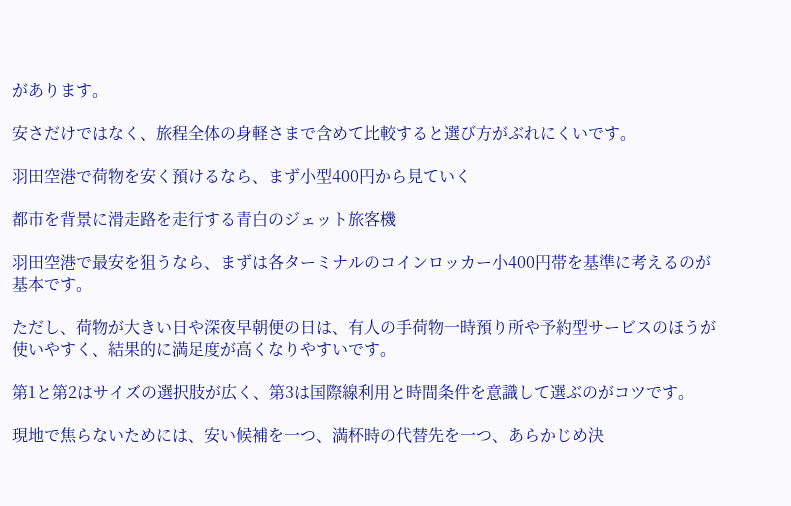があります。

安さだけではなく、旅程全体の身軽さまで含めて比較すると選び方がぶれにくいです。

羽田空港で荷物を安く預けるなら、まず小型400円から見ていく

都市を背景に滑走路を走行する青白のジェット旅客機

羽田空港で最安を狙うなら、まずは各ターミナルのコインロッカー小400円帯を基準に考えるのが基本です。

ただし、荷物が大きい日や深夜早朝便の日は、有人の手荷物一時預り所や予約型サービスのほうが使いやすく、結果的に満足度が高くなりやすいです。

第1と第2はサイズの選択肢が広く、第3は国際線利用と時間条件を意識して選ぶのがコツです。

現地で焦らないためには、安い候補を一つ、満杯時の代替先を一つ、あらかじめ決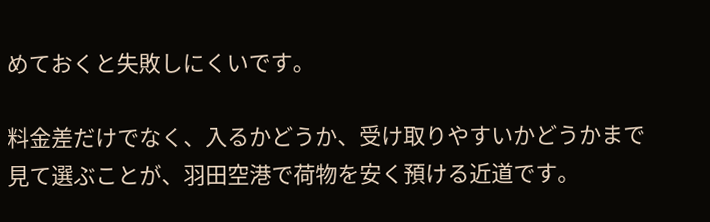めておくと失敗しにくいです。

料金差だけでなく、入るかどうか、受け取りやすいかどうかまで見て選ぶことが、羽田空港で荷物を安く預ける近道です。